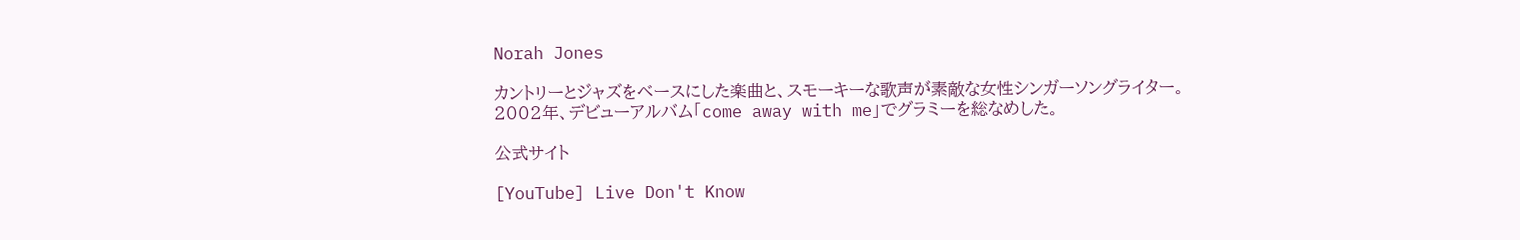Norah Jones

カントリーとジャズをベースにした楽曲と、スモーキーな歌声が素敵な女性シンガーソングライター。
2002年、デビューアルバム「come away with me」でグラミーを総なめした。

公式サイト

[YouTube] Live Don't Know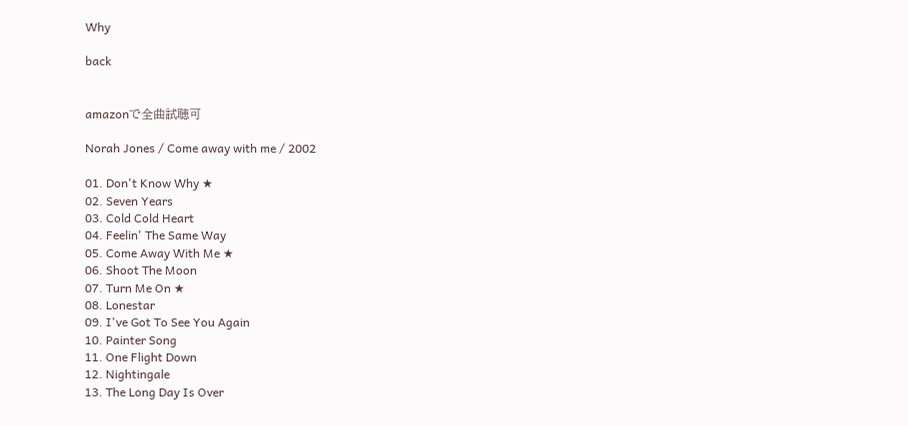Why

back


amazonで全曲試聴可

Norah Jones / Come away with me / 2002

01. Don't Know Why ★
02. Seven Years
03. Cold Cold Heart
04. Feelin' The Same Way
05. Come Away With Me ★
06. Shoot The Moon
07. Turn Me On ★
08. Lonestar
09. I've Got To See You Again
10. Painter Song
11. One Flight Down
12. Nightingale
13. The Long Day Is Over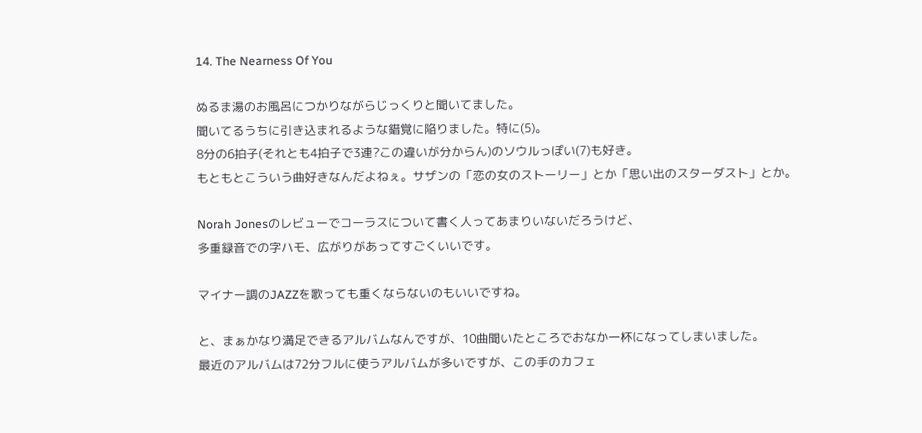14. The Nearness Of You

ぬるま湯のお風呂につかりながらじっくりと聞いてました。
聞いてるうちに引き込まれるような錯覚に陥りました。特に(5)。
8分の6拍子(それとも4拍子で3連?この違いが分からん)のソウルっぽい(7)も好き。
もともとこういう曲好きなんだよねぇ。サザンの「恋の女のストーリー」とか「思い出のスターダスト」とか。

Norah Jonesのレビューでコーラスについて書く人ってあまりいないだろうけど、
多重録音での字ハモ、広がりがあってすごくいいです。

マイナー調のJAZZを歌っても重くならないのもいいですね。

と、まぁかなり満足できるアルバムなんですが、10曲聞いたところでおなか一杯になってしまいました。
最近のアルバムは72分フルに使うアルバムが多いですが、この手のカフェ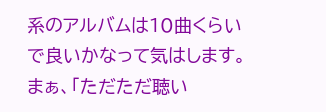系のアルバムは10曲くらいで良いかなって気はします。
まぁ、「ただただ聴い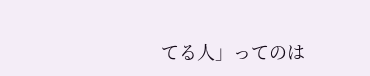てる人」ってのは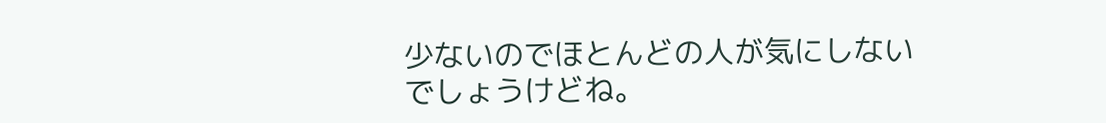少ないのでほとんどの人が気にしないでしょうけどね。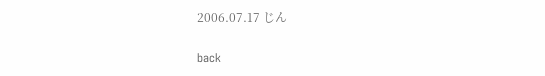2006.07.17 じん

back